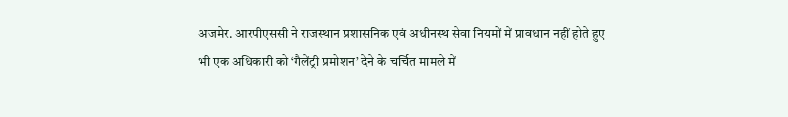अजमेर. आरपीएससी ने राजस्थान प्रशासनिक एवं अधीनस्थ सेवा नियमों में प्रावधान नहीं होते हुए भी एक अधिकारी को ‘गैलेंट्री प्रमोशन’ देने के चर्चित मामले में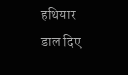हथियार डाल दिए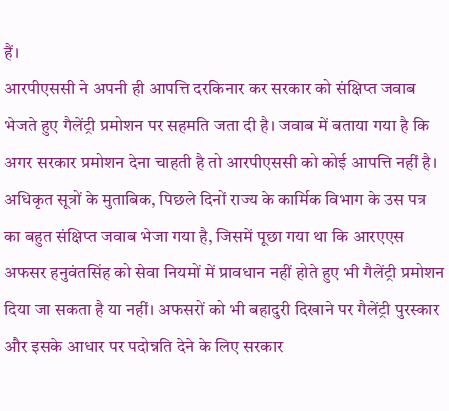हैं।
आरपीएससी ने अपनी ही आपत्ति दरकिनार कर सरकार को संक्षिप्त जवाब भेजते हुए गैलेंट्री प्रमोशन पर सहमति जता दी है। जवाब में बताया गया है कि अगर सरकार प्रमोशन देना चाहती है तो आरपीएससी को कोई आपत्ति नहीं है।
अधिकृत सूत्रों के मुताबिक, पिछले दिनों राज्य के कार्मिक विभाग के उस पत्र का बहुत संक्षिप्त जवाब भेजा गया है, जिसमें पूछा गया था कि आरएएस अफसर हनुवंतसिंह को सेवा नियमों में प्रावधान नहीं होते हुए भी गैलेंट्री प्रमोशन दिया जा सकता है या नहीं। अफसरों को भी बहादुरी दिखाने पर गैलेंट्री पुरस्कार और इसके आधार पर पदोन्नति देने के लिए सरकार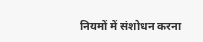नियमों में संशोधन करना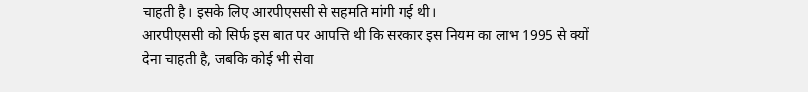चाहती है। इसके लिए आरपीएससी से सहमति मांगी गई थी।
आरपीएससी को सिर्फ इस बात पर आपत्ति थी कि सरकार इस नियम का लाभ 1995 से क्यों देना चाहती है, जबकि कोई भी सेवा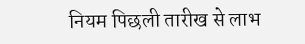नियम पिछली तारीख से लाभ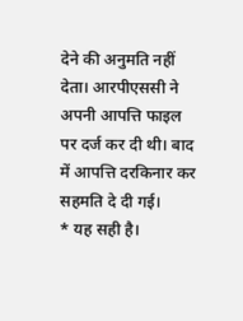देने की अनुमति नहीं देता। आरपीएससी ने अपनी आपत्ति फाइल पर दर्ज कर दी थी। बाद में आपत्ति दरकिनार कर सहमति दे दी गई।
* यह सही है।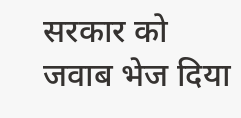सरकार को जवाब भेज दिया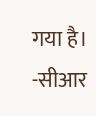गया है।
-सीआर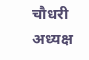चौधरी अध्यक्ष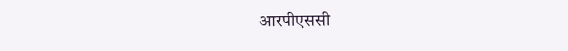आरपीएससी